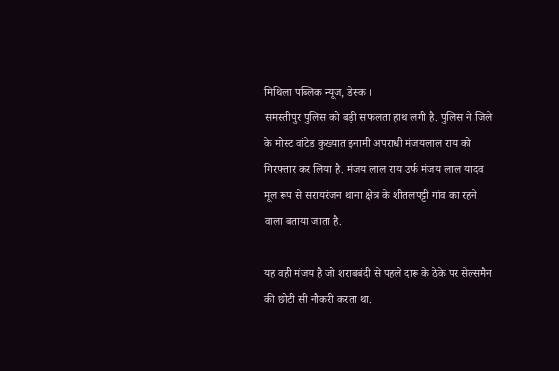मिथिला पब्लिक न्यूज, डेस्क ।
समस्तीपुर पुलिस को बड़ी सफलता हाथ लगी है. पुलिस ने जिले के मोस्ट वांटेड कुख्यात इनामी अपराधी मंजयलाल राय को गिरफ्तार कर लिया है. मंजय लाल राय उर्फ मंजय लाल यादव मूल रूप से सरायरंजन थाना क्षेत्र के शीतलपट्टी गांव का रहने वाला बताया जाता है.

यह वही मंजय है जो शराबबंदी से पहले दारू के ठेके पर सेल्समैन की छोटी सी नौकरी करता था.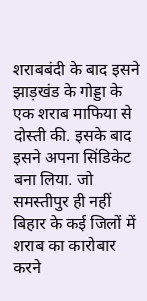शराबबंदी के बाद इसने झाड़खंड के गोड्डा के एक शराब माफिया से दोस्ती की. इसके बाद इसने अपना सिंडिकेट बना लिया. जो समस्तीपुर ही नहीं बिहार के कई जिलों में शराब का कारोबार करने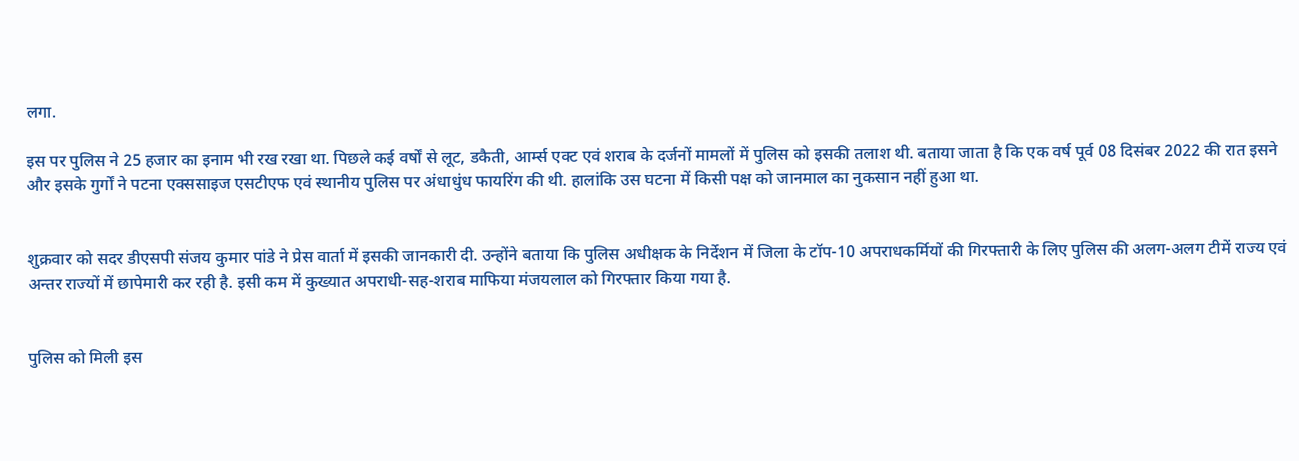लगा.

इस पर पुलिस ने 25 हजार का इनाम भी रख रखा था. पिछले कई वर्षों से लूट, डकैती, आर्म्स एक्ट एवं शराब के दर्जनों मामलों में पुलिस को इसकी तलाश थी. बताया जाता है कि एक वर्ष पूर्व 08 दिसंबर 2022 की रात इसने और इसके गुर्गों ने पटना एक्ससाइज एसटीएफ एवं स्थानीय पुलिस पर अंधाधुंध फायरिंग की थी. हालांकि उस घटना में किसी पक्ष को जानमाल का नुकसान नहीं हुआ था.


शुक्रवार को सदर डीएसपी संजय कुमार पांडे ने प्रेस वार्ता में इसकी जानकारी दी. उन्होंने बताया कि पुलिस अधीक्षक के निर्देशन में जिला के टॉप-10 अपराधकर्मियों की गिरफ्तारी के लिए पुलिस की अलग-अलग टीमें राज्य एवं अन्तर राज्यों में छापेमारी कर रही है. इसी कम में कुख्यात अपराधी-सह-शराब माफिया मंजयलाल को गिरफ्तार किया गया है.


पुलिस को मिली इस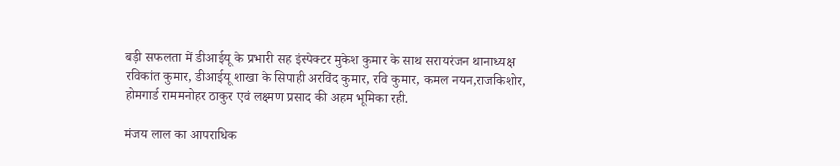बड़ी सफलता में डीआईयू के प्रभारी सह इंस्पेक्टर मुकेश कुमार के साथ सरायरंजन थानाध्यक्ष रविकांत कुमार, डीआईयू शाखा के सिपाही अरविंद कुमार, रवि कुमार, कमल नयन,राजकिशोर, होमगार्ड राममनोहर ठाकुर एवं लक्ष्मण प्रसाद की अहम भूमिका रही.

मंजय लाल का आपराधिक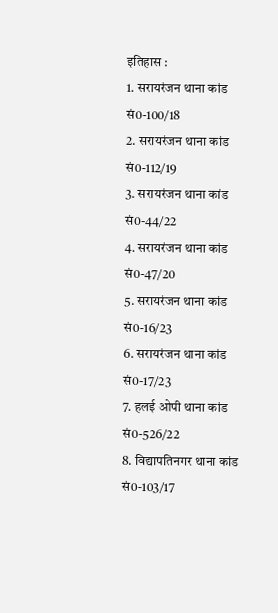इतिहास :
1. सरायरंजन थाना कांड सं0-100/18
2. सरायरंजन थाना कांड सं0-112/19
3. सरायरंजन थाना कांड सं0-44/22
4. सरायरंजन थाना कांड सं0-47/20
5. सरायरंजन थाना कांड सं0-16/23
6. सरायरंजन थाना कांड सं0-17/23
7. हलई ओपी थाना कांड सं0-526/22
8. विद्यापतिनगर थाना कांड सं0-103/17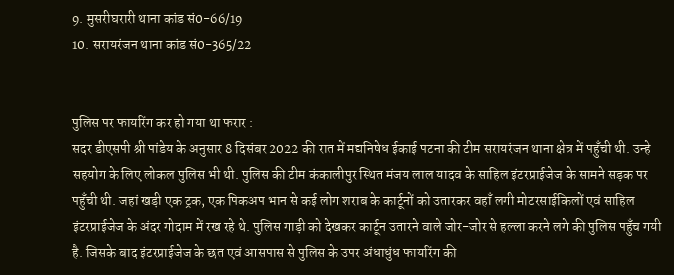9. मुसरीघरारी थाना कांड सं0-66/19
10. सरायरंजन थाना कांड सं0-365/22


पुलिस पर फायरिंग कर हो गया था फरार :
सदर डीएसपी श्री पांडेय के अनुसार 8 दिसंबर 2022 की रात में मद्यनिषेध ईकाई पटना की टीम सरायरंजन थाना क्षेत्र में पहुँची थी. उन्हे सहयोग के लिए लोकल पुलिस भी थी. पुलिस की टीम कंकालीपुर स्थित मंजय लाल यादव के साहिल इंटरप्राईजेज के सामने सड़क पर पहुँची थी. जहां खड़ी एक ट्रक, एक पिकअप भान से कई लोग शराब के कार्टूनों को उतारकर वहाँ लगी मोटरसाईकिलों एवं साहिल इंटरप्राईजेज के अंदर गोदाम में रख रहे थे. पुलिस गाड़ी को देखकर कार्टून उतारने वाले जोर-जोर से हल्ला करने लगे की पुलिस पहुँच गयी है. जिसके बाद इंटरप्राईजेज के छत एवं आसपास से पुलिस के उपर अंधाधुंध फायरिंग की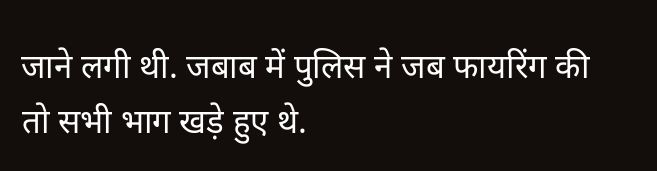जाने लगी थी. जबाब में पुलिस ने जब फायरिंग की तो सभी भाग खड़े हुए थे.